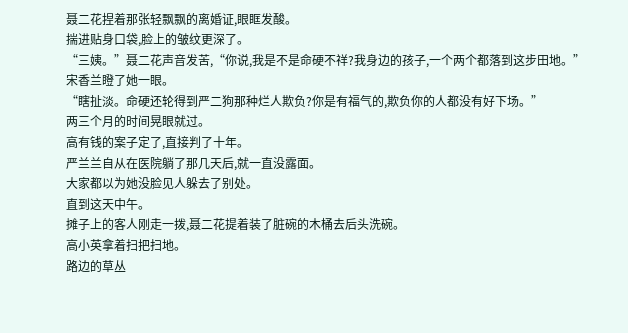聂二花捏着那张轻飘飘的离婚证,眼眶发酸。
揣进贴身口袋,脸上的皱纹更深了。
“三姨。”聂二花声音发苦,“你说,我是不是命硬不祥?我身边的孩子,一个两个都落到这步田地。”
宋香兰瞪了她一眼。
“瞎扯淡。命硬还轮得到严二狗那种烂人欺负?你是有福气的,欺负你的人都没有好下场。”
两三个月的时间晃眼就过。
高有钱的案子定了,直接判了十年。
严兰兰自从在医院躺了那几天后,就一直没露面。
大家都以为她没脸见人躲去了别处。
直到这天中午。
摊子上的客人刚走一拨,聂二花提着装了脏碗的木桶去后头洗碗。
高小英拿着扫把扫地。
路边的草丛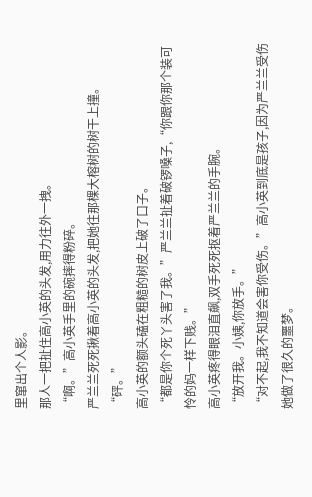里窜出个人影。
那人一把扯住高小英的头发,用力往外一拽。
“啊。”高小英手里的碗摔得粉碎。
严兰兰死死揪着高小英的头发,把她往那棵大榕树的树干上撞。
“砰。”
高小英的额头磕在粗糙的树皮上破了口子。
“都是你个死丫头害了我。”严兰兰扯着破锣嗓子,“你跟你那个装可怜的妈一样下贱。”
高小英疼得眼泪直飙,双手死死抠着严兰兰的手腕。
“放开我。小姨,你放手。”
“对不起,我不知道会害你受伤。”高小英到底是孩子,因为严兰兰受伤她做了很久的噩梦。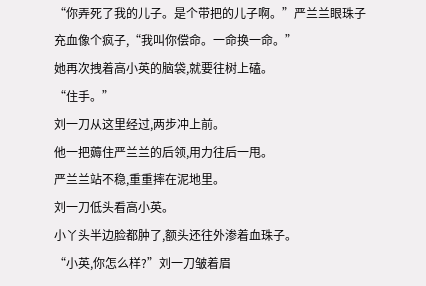“你弄死了我的儿子。是个带把的儿子啊。”严兰兰眼珠子充血像个疯子,“我叫你偿命。一命换一命。”
她再次拽着高小英的脑袋,就要往树上磕。
“住手。”
刘一刀从这里经过,两步冲上前。
他一把薅住严兰兰的后领,用力往后一甩。
严兰兰站不稳,重重摔在泥地里。
刘一刀低头看高小英。
小丫头半边脸都肿了,额头还往外渗着血珠子。
“小英,你怎么样?”刘一刀皱着眉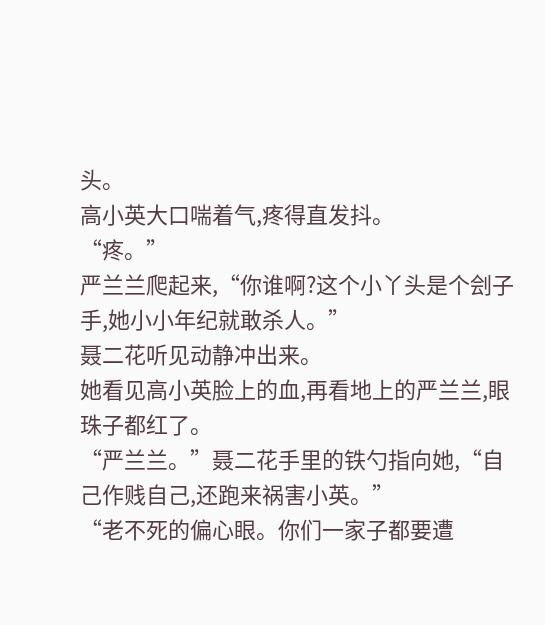头。
高小英大口喘着气,疼得直发抖。
“疼。”
严兰兰爬起来,“你谁啊?这个小丫头是个刽子手,她小小年纪就敢杀人。”
聂二花听见动静冲出来。
她看见高小英脸上的血,再看地上的严兰兰,眼珠子都红了。
“严兰兰。”聂二花手里的铁勺指向她,“自己作贱自己,还跑来祸害小英。”
“老不死的偏心眼。你们一家子都要遭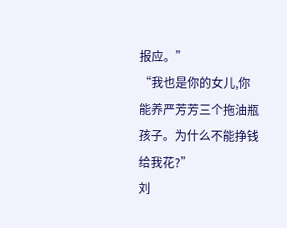报应。”
“我也是你的女儿,你能养严芳芳三个拖油瓶孩子。为什么不能挣钱给我花?”
刘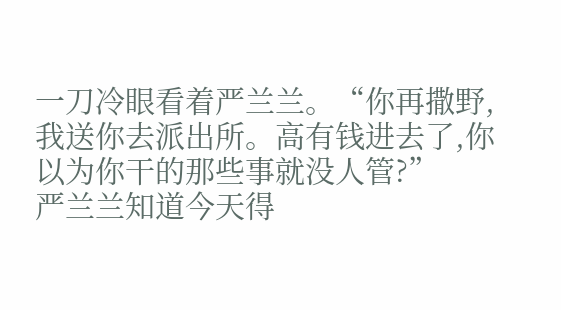一刀冷眼看着严兰兰。“你再撒野,我送你去派出所。高有钱进去了,你以为你干的那些事就没人管?”
严兰兰知道今天得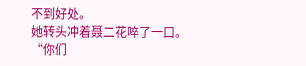不到好处。
她转头冲着聂二花啐了一口。
“你们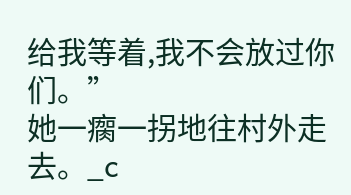给我等着,我不会放过你们。”
她一瘸一拐地往村外走去。_c